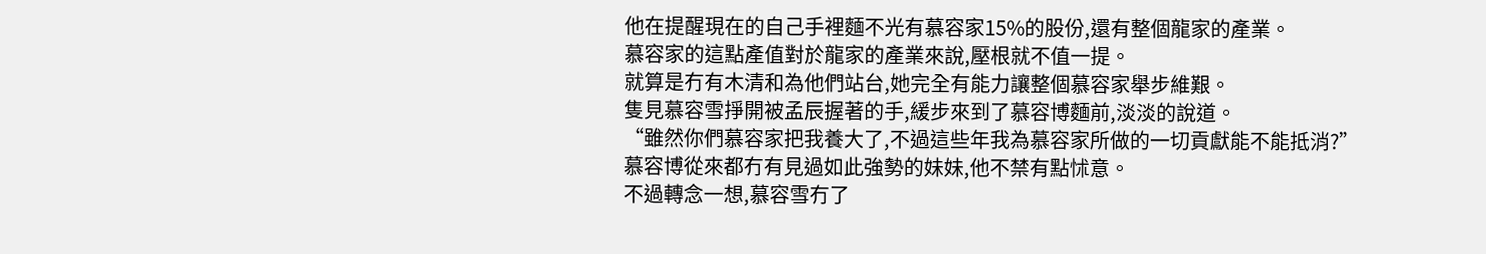他在提醒現在的自己手裡麵不光有慕容家15%的股份,還有整個龍家的產業。
慕容家的這點產值對於龍家的產業來說,壓根就不值一提。
就算是冇有木清和為他們站台,她完全有能力讓整個慕容家舉步維艱。
隻見慕容雪掙開被孟辰握著的手,緩步來到了慕容博麵前,淡淡的說道。
“雖然你們慕容家把我養大了,不過這些年我為慕容家所做的一切貢獻能不能抵消?”
慕容博從來都冇有見過如此強勢的妹妹,他不禁有點怵意。
不過轉念一想,慕容雪冇了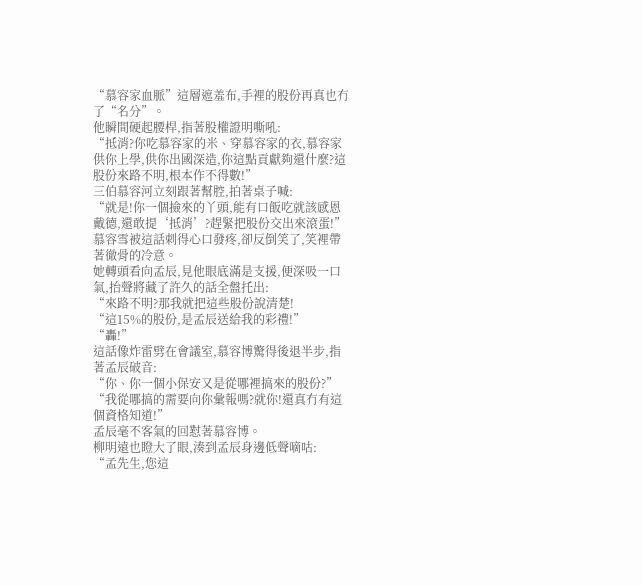“慕容家血脈”這層遮羞布,手裡的股份再真也冇了“名分”。
他瞬間硬起腰桿,指著股權證明嘶吼:
“抵消?你吃慕容家的米、穿慕容家的衣,慕容家供你上學,供你出國深造,你這點貢獻夠還什麼?這股份來路不明,根本作不得數!”
三伯慕容河立刻跟著幫腔,拍著桌子喊:
“就是!你一個撿來的丫頭,能有口飯吃就該感恩戴德,還敢提‘抵消’?趕緊把股份交出來滾蛋!”
慕容雪被這話刺得心口發疼,卻反倒笑了,笑裡帶著徹骨的冷意。
她轉頭看向孟辰,見他眼底滿是支援,便深吸一口氣,抬聲將藏了許久的話全盤托出:
“來路不明?那我就把這些股份說清楚!
“這15%的股份,是孟辰送給我的彩禮!”
“轟!”
這話像炸雷劈在會議室,慕容博驚得後退半步,指著孟辰破音:
“你、你一個小保安又是從哪裡搞來的股份?”
“我從哪搞的需要向你彙報嗎?就你!還真冇有這個資格知道!”
孟辰毫不客氣的回懟著慕容博。
柳明遠也瞪大了眼,湊到孟辰身邊低聲嘀咕:
“孟先生,您這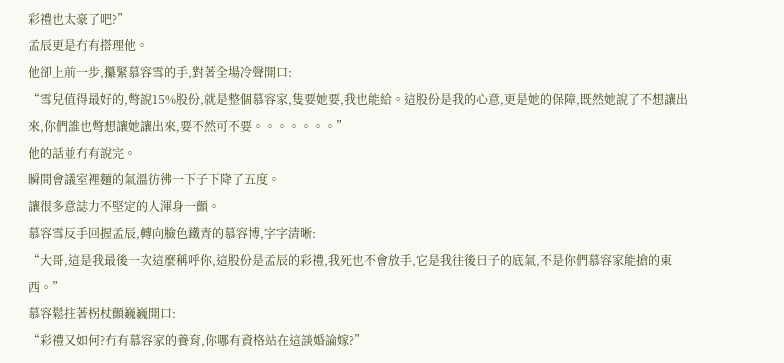彩禮也太豪了吧?”
孟辰更是冇有搭理他。
他卻上前一步,攥緊慕容雪的手,對著全場冷聲開口:
“雪兒值得最好的,彆說15%股份,就是整個慕容家,隻要她要,我也能給。這股份是我的心意,更是她的保障,既然她說了不想讓出來,你們誰也彆想讓她讓出來,要不然可不要。。。。。。。”
他的話並冇有說完。
瞬間會議室裡麵的氣溫彷彿一下子下降了五度。
讓很多意誌力不堅定的人渾身一顫。
慕容雪反手回握孟辰,轉向臉色鐵青的慕容博,字字清晰:
“大哥,這是我最後一次這麼稱呼你,這股份是孟辰的彩禮,我死也不會放手,它是我往後日子的底氣,不是你們慕容家能搶的東西。”
慕容鬆拄著柺杖顫巍巍開口:
“彩禮又如何?冇有慕容家的養育,你哪有資格站在這談婚論嫁?”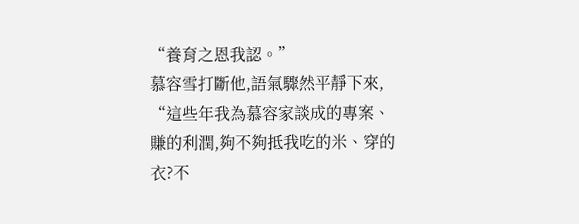“養育之恩我認。”
慕容雪打斷他,語氣驟然平靜下來,
“這些年我為慕容家談成的專案、賺的利潤,夠不夠抵我吃的米、穿的衣?不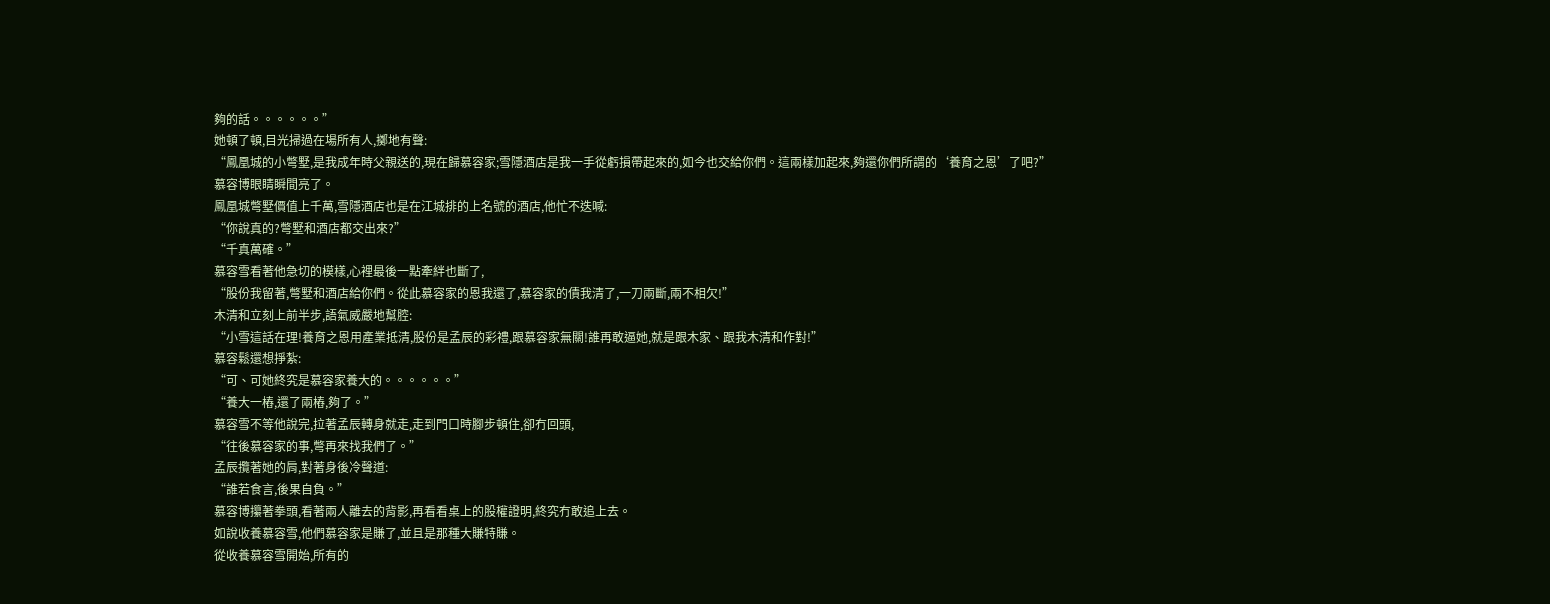夠的話。。。。。。”
她頓了頓,目光掃過在場所有人,擲地有聲:
“鳳凰城的小彆墅,是我成年時父親送的,現在歸慕容家;雪隱酒店是我一手從虧損帶起來的,如今也交給你們。這兩樣加起來,夠還你們所謂的‘養育之恩’了吧?”
慕容博眼睛瞬間亮了。
鳳凰城彆墅價值上千萬,雪隱酒店也是在江城排的上名號的酒店,他忙不迭喊:
“你說真的?彆墅和酒店都交出來?”
“千真萬確。”
慕容雪看著他急切的模樣,心裡最後一點牽絆也斷了,
“股份我留著,彆墅和酒店給你們。從此慕容家的恩我還了,慕容家的債我清了,一刀兩斷,兩不相欠!”
木清和立刻上前半步,語氣威嚴地幫腔:
“小雪這話在理!養育之恩用產業抵清,股份是孟辰的彩禮,跟慕容家無關!誰再敢逼她,就是跟木家、跟我木清和作對!”
慕容鬆還想掙紮:
“可、可她終究是慕容家養大的。。。。。。”
“養大一樁,還了兩樁,夠了。”
慕容雪不等他說完,拉著孟辰轉身就走,走到門口時腳步頓住,卻冇回頭,
“往後慕容家的事,彆再來找我們了。”
孟辰攬著她的肩,對著身後冷聲道:
“誰若食言,後果自負。”
慕容博攥著拳頭,看著兩人離去的背影,再看看桌上的股權證明,終究冇敢追上去。
如說收養慕容雪,他們慕容家是賺了,並且是那種大賺特賺。
從收養慕容雪開始,所有的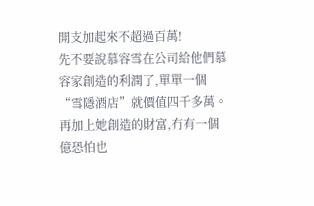開支加起來不超過百萬!
先不要說慕容雪在公司給他們慕容家創造的利潤了,單單一個“雪隱酒店”就價值四千多萬。
再加上她創造的財富,冇有一個億恐怕也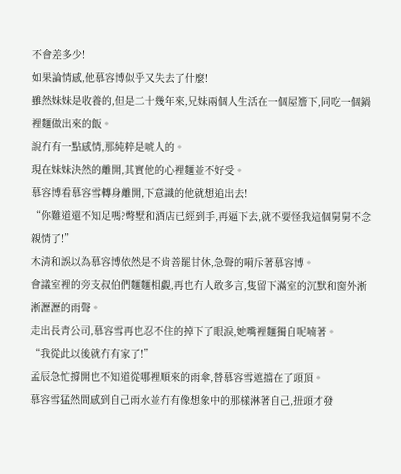不會差多少!
如果論情感,他慕容博似乎又失去了什麼!
雖然妹妹是收養的,但是二十幾年來,兄妹兩個人生活在一個屋簷下,同吃一個鍋裡麵做出來的飯。
說冇有一點感情,那純粹是唬人的。
現在妹妹決然的離開,其實他的心裡麵並不好受。
慕容博看慕容雪轉身離開,下意識的他就想追出去!
“你難道還不知足嗎?彆墅和酒店已經到手,再逼下去,就不要怪我這個舅舅不念親情了!”
木清和誤以為慕容博依然是不肯善罷甘休,急聲的嗬斥著慕容博。
會議室裡的旁支叔伯們麵麵相覷,再也冇人敢多言,隻留下滿室的沉默和窗外淅淅瀝瀝的雨聲。
走出長青公司,慕容雪再也忍不住的掉下了眼淚,她嘴裡麵獨自呢喃著。
“我從此以後就冇有家了!”
孟辰急忙撐開也不知道從哪裡順來的雨傘,替慕容雪遮擋在了頭頂。
慕容雪猛然間感到自己雨水並冇有像想象中的那樣淋著自己,扭頭才發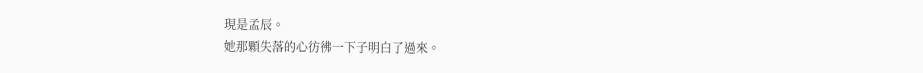現是孟辰。
她那顆失落的心彷彿一下子明白了過來。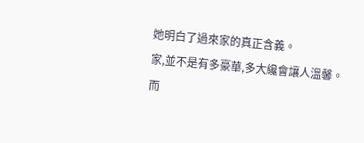她明白了過來家的真正含義。
家,並不是有多豪華,多大纔會讓人溫馨。
而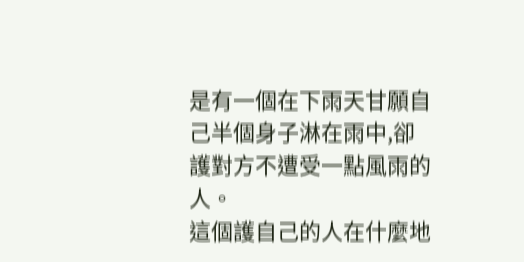是有一個在下雨天甘願自己半個身子淋在雨中,卻護對方不遭受一點風雨的人。
這個護自己的人在什麼地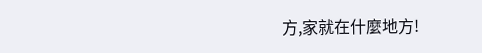方,家就在什麼地方!